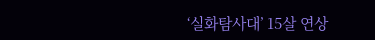‘실화탐사대’ 15살 연상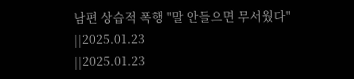남편 상습적 폭행 "말 안들으면 무서웠다"
||2025.01.23
||2025.01.23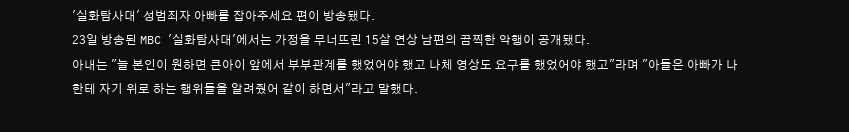'실화탐사대' 성범죄자 아빠를 잡아주세요 편이 방송됐다.
23일 방송된 MBC '실화탐사대'에서는 가정을 무너뜨린 15살 연상 남편의 끔찍한 악행이 공개됐다.
아내는 "늘 본인이 원하면 큰아이 앞에서 부부관계를 했었어야 했고 나체 영상도 요구를 했었어야 했고"라며 "아들은 아빠가 나한테 자기 위로 하는 행위들을 알려줬어 같이 하면서"라고 말했다.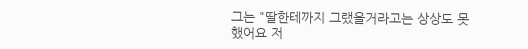그는 "딸한테까지 그랬을거라고는 상상도 못했어요 저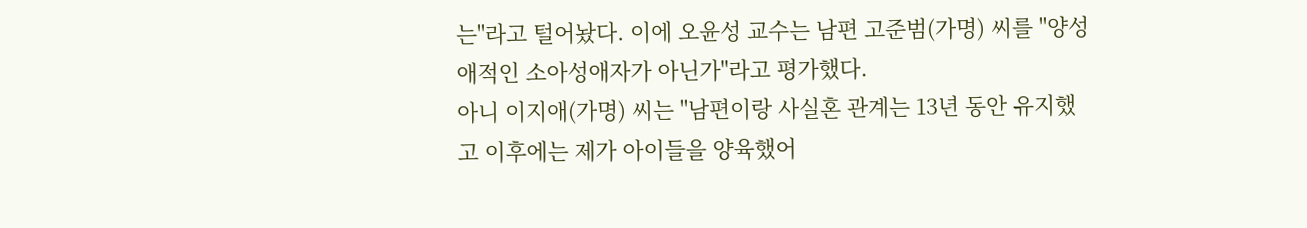는"라고 털어놨다. 이에 오윤성 교수는 남편 고준범(가명) 씨를 "양성애적인 소아성애자가 아닌가"라고 평가했다.
아니 이지애(가명) 씨는 "남편이랑 사실혼 관계는 13년 동안 유지했고 이후에는 제가 아이들을 양육했어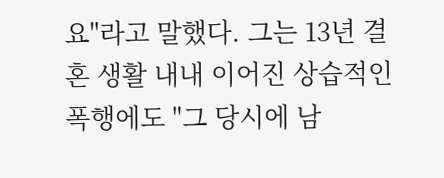요"라고 말했다. 그는 13년 결혼 생활 내내 이어진 상습적인 폭행에도 "그 당시에 남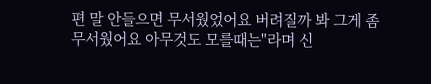편 말 안들으면 무서웠었어요 버려질까 봐 그게 좀 무서웠어요 아무것도 모를때는"라며 신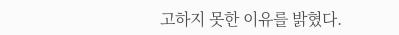고하지 못한 이유를 밝혔다.